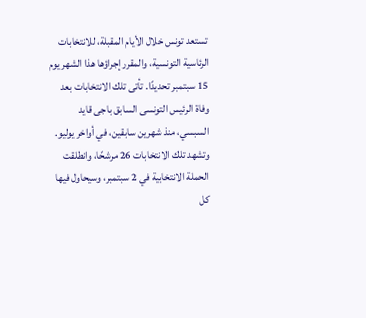تستعد تونس خلال الأيام المقبلة، للانتخابات الرئاسية التونسية، والمقرر إجراؤها هذا الشهر يوم 15 سبتمبر تحديدًا. تأتى تلك الانتخابات بعد وفاة الرئيس التونسى السابق باجى قايد السبسي، منذ شهرين سابقين، في أواخر يوليو. وتشهد تلك الانتخابات 26 مرشحًا، وانطلقت الحملة الانتخابية في 2 سبتمبر، وسيحاول فيها كل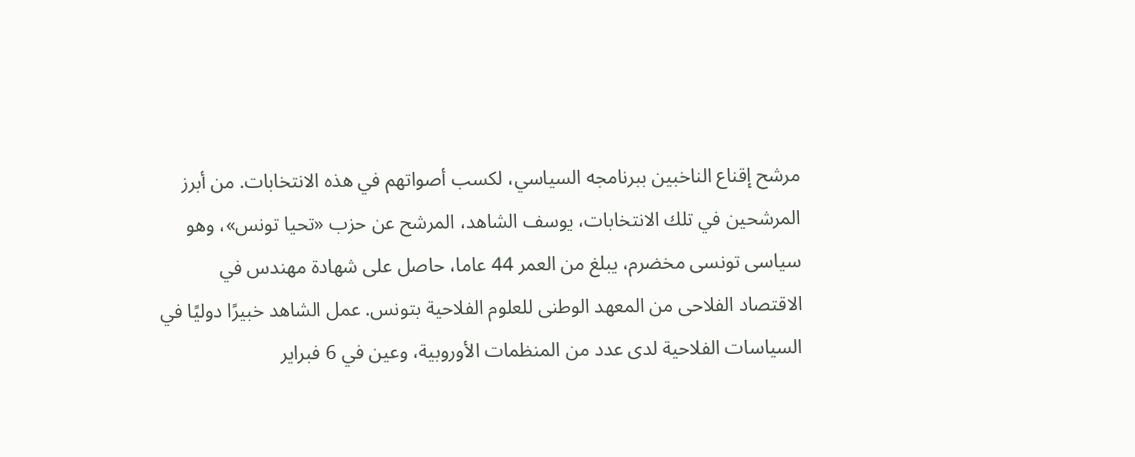مرشح إقناع الناخبين ببرنامجه السياسي، لكسب أصواتهم في هذه الانتخابات. من أبرز المرشحين في تلك الانتخابات، يوسف الشاهد، المرشح عن حزب «تحيا تونس»، وهو سياسى تونسى مخضرم، يبلغ من العمر 44 عاما، حاصل على شهادة مهندس في الاقتصاد الفلاحى من المعهد الوطنى للعلوم الفلاحية بتونس. عمل الشاهد خبيرًا دوليًا في السياسات الفلاحية لدى عدد من المنظمات الأوروبية، وعين في 6 فبراير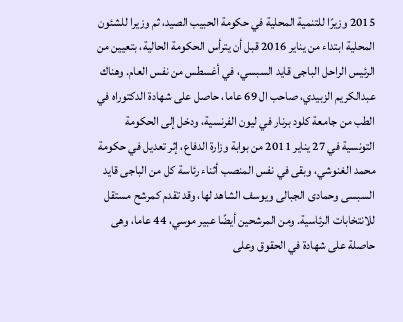2015 وزيرًا للتنمية المحلية في حكومة الحبيب الصيد، ثم وزيرا للشئون المحلية ابتداء من يناير 2016 قبل أن يترأس الحكومة الحالية، بتعيين من الرئيس الراحل الباجى قايد السبسي، في أغسطس من نفس العام. وهناك عبدالكريم الزبيدي، صاحب ال 69 عاما، حاصل على شهادة الدكتوراه في الطب من جامعة كلود برنار في ليون الفرنسية، ودخل إلى الحكومة التونسية في 27 يناير 2011 من بوابة وزارة الدفاع، إثر تعديل في حكومة محمد الغنوشي، وبقى في نفس المنصب أثناء رئاسة كل من الباجى قايد السبسى وحمادى الجبالى ويوسف الشاهد لها، وقد تقدم كمرشح مستقل للانتخابات الرئاسية. ومن المرشحين أيضًا عبير موسي، 44 عاما، وهى حاصلة على شهادة في الحقوق وعلى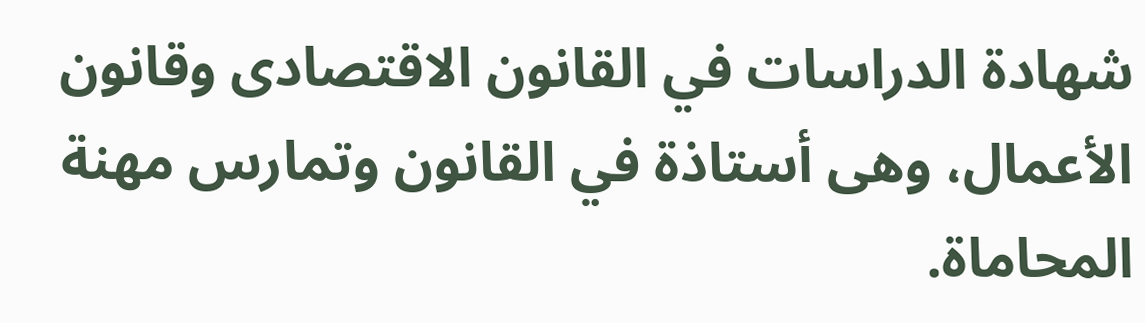شهادة الدراسات في القانون الاقتصادى وقانون الأعمال، وهى أستاذة في القانون وتمارس مهنة المحاماة.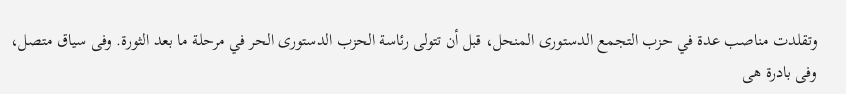وتقلدت مناصب عدة في حزب التجمع الدستورى المنحل، قبل أن تتولى رئاسة الحزب الدستورى الحر في مرحلة ما بعد الثورة. وفى سياق متصل، وفى بادرة هى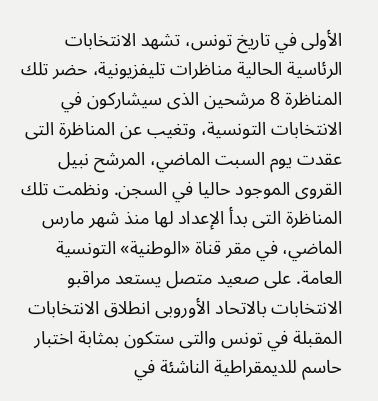الأولى في تاريخ تونس، تشهد الانتخابات الرئاسية الحالية مناظرات تليفزيونية، حضر تلك المناظرة 8 مرشحين الذى سيشاركون في الانتخابات التونسية، وتغيب عن المناظرة التى عقدت يوم السبت الماضي، المرشح نبيل القروى الموجود حاليا في السجن. ونظمت تلك المناظرة التى بدأ الإعداد لها منذ شهر مارس الماضي، في مقر قناة «الوطنية» التونسية العامة. على صعيد متصل يستعد مراقبو الانتخابات بالاتحاد الأوروبى انطلاق الانتخابات المقبلة في تونس والتى ستكون بمثابة اختبار حاسم للديمقراطية الناشئة في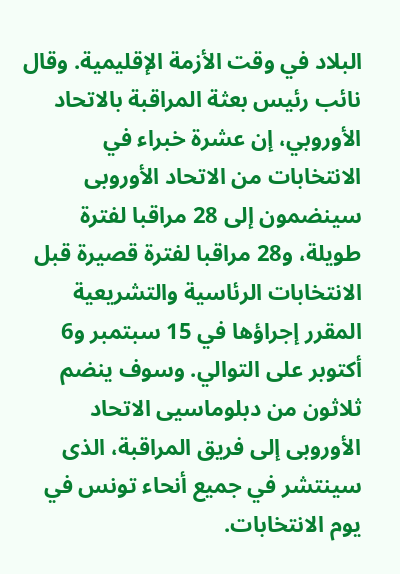البلاد في وقت الأزمة الإقليمية. وقال نائب رئيس بعثة المراقبة بالاتحاد الأوروبي، إن عشرة خبراء في الانتخابات من الاتحاد الأوروبى سينضمون إلى 28 مراقبا لفترة طويلة، و28 مراقبا لفترة قصيرة قبل الانتخابات الرئاسية والتشريعية المقرر إجراؤها في 15 سبتمبر و6 أكتوبر على التوالي. وسوف ينضم ثلاثون من دبلوماسيى الاتحاد الأوروبى إلى فريق المراقبة، الذى سينتشر في جميع أنحاء تونس في يوم الانتخابات.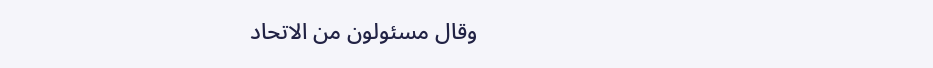وقال مسئولون من الاتحاد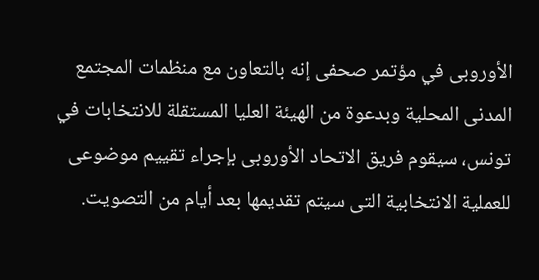الأوروبى في مؤتمر صحفى إنه بالتعاون مع منظمات المجتمع المدنى المحلية وبدعوة من الهيئة العليا المستقلة للانتخابات في تونس، سيقوم فريق الاتحاد الأوروبى بإجراء تقييم موضوعى للعملية الانتخابية التى سيتم تقديمها بعد أيام من التصويت.